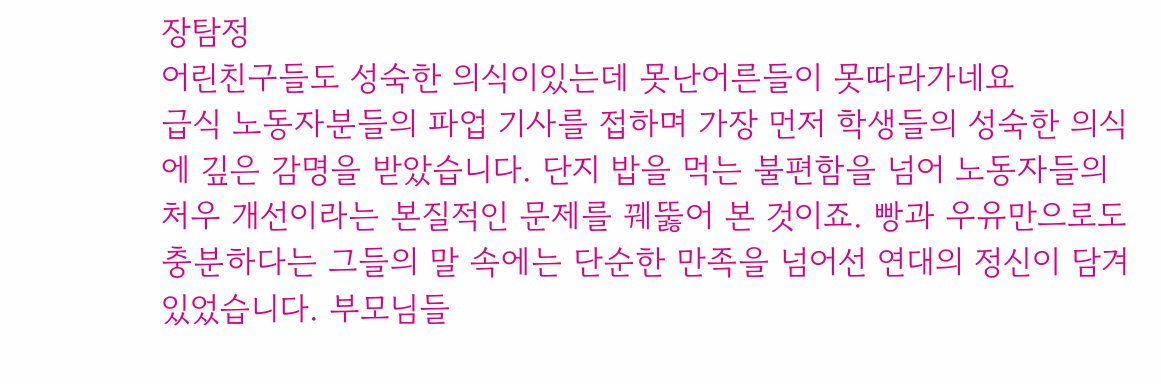장탐정
어린친구들도 성숙한 의식이있는데 못난어른들이 못따라가네요
급식 노동자분들의 파업 기사를 접하며 가장 먼저 학생들의 성숙한 의식에 깊은 감명을 받았습니다. 단지 밥을 먹는 불편함을 넘어 노동자들의 처우 개선이라는 본질적인 문제를 꿰뚫어 본 것이죠. 빵과 우유만으로도 충분하다는 그들의 말 속에는 단순한 만족을 넘어선 연대의 정신이 담겨 있었습니다. 부모님들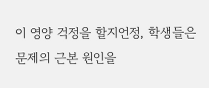이 영양 걱정을 할지언정, 학생들은 문제의 근본 원인을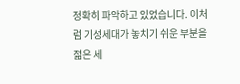정확히 파악하고 있었습니다. 이처럼 기성세대가 놓치기 쉬운 부분을 젊은 세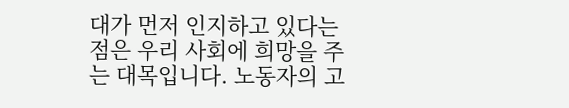대가 먼저 인지하고 있다는 점은 우리 사회에 희망을 주는 대목입니다. 노동자의 고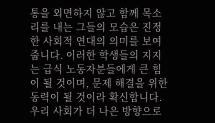통을 외면하지 않고 함께 목소리를 내는 그들의 모습은 진정한 사회적 연대의 의미를 보여줍니다. 이러한 학생들의 지지는 급식 노동자분들에게 큰 힘이 될 것이며, 문제 해결을 위한 동력이 될 것이라 확신합니다. 우리 사회가 더 나은 방향으로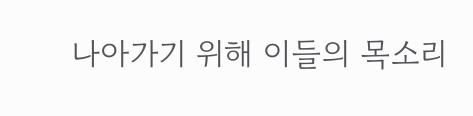나아가기 위해 이들의 목소리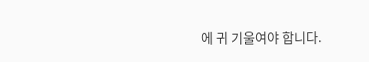에 귀 기울여야 합니다.